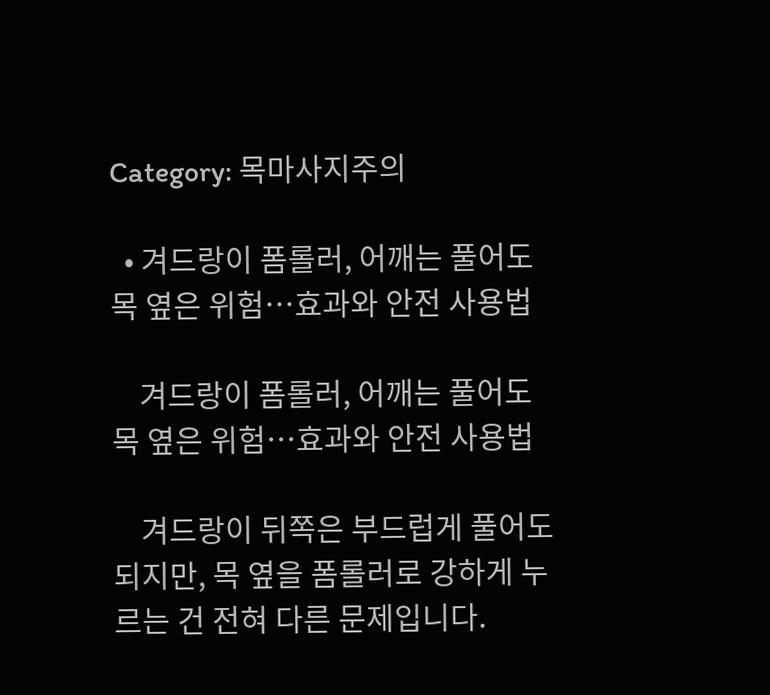Category: 목마사지주의

  • 겨드랑이 폼롤러, 어깨는 풀어도 목 옆은 위험…효과와 안전 사용법

    겨드랑이 폼롤러, 어깨는 풀어도 목 옆은 위험…효과와 안전 사용법

    겨드랑이 뒤쪽은 부드럽게 풀어도 되지만, 목 옆을 폼롤러로 강하게 누르는 건 전혀 다른 문제입니다.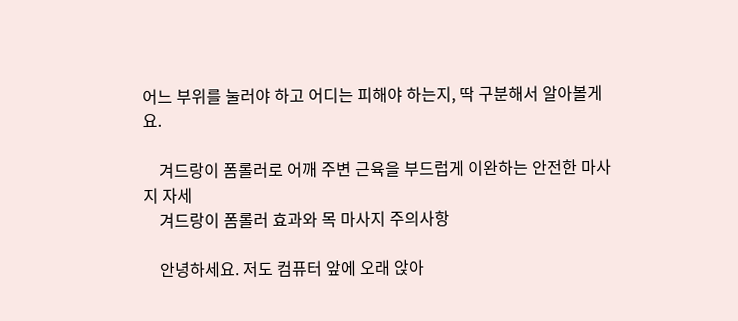어느 부위를 눌러야 하고 어디는 피해야 하는지, 딱 구분해서 알아볼게요.

    겨드랑이 폼롤러로 어깨 주변 근육을 부드럽게 이완하는 안전한 마사지 자세
    겨드랑이 폼롤러 효과와 목 마사지 주의사항

    안녕하세요. 저도 컴퓨터 앞에 오래 앉아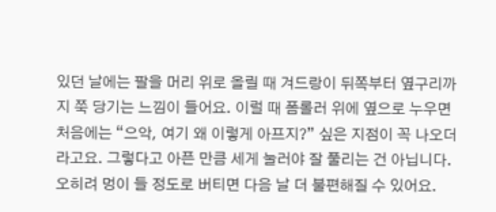있던 날에는 팔을 머리 위로 올릴 때 겨드랑이 뒤쪽부터 옆구리까지 쭉 당기는 느낌이 들어요. 이럴 때 폼롤러 위에 옆으로 누우면 처음에는 “으악, 여기 왜 이렇게 아프지?” 싶은 지점이 꼭 나오더라고요. 그렇다고 아픈 만큼 세게 눌러야 잘 풀리는 건 아닙니다. 오히려 멍이 들 정도로 버티면 다음 날 더 불편해질 수 있어요.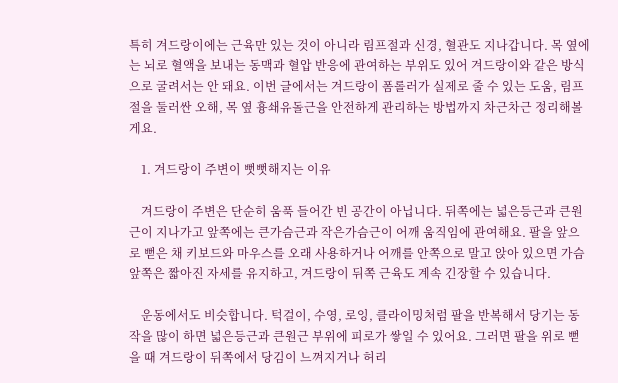특히 겨드랑이에는 근육만 있는 것이 아니라 림프절과 신경, 혈관도 지나갑니다. 목 옆에는 뇌로 혈액을 보내는 동맥과 혈압 반응에 관여하는 부위도 있어 겨드랑이와 같은 방식으로 굴려서는 안 돼요. 이번 글에서는 겨드랑이 폼롤러가 실제로 줄 수 있는 도움, 림프절을 둘러싼 오해, 목 옆 흉쇄유돌근을 안전하게 관리하는 방법까지 차근차근 정리해볼게요.

    1. 겨드랑이 주변이 뻣뻣해지는 이유

    겨드랑이 주변은 단순히 움푹 들어간 빈 공간이 아닙니다. 뒤쪽에는 넓은등근과 큰원근이 지나가고 앞쪽에는 큰가슴근과 작은가슴근이 어깨 움직임에 관여해요. 팔을 앞으로 뻗은 채 키보드와 마우스를 오래 사용하거나 어깨를 안쪽으로 말고 앉아 있으면 가슴 앞쪽은 짧아진 자세를 유지하고, 겨드랑이 뒤쪽 근육도 계속 긴장할 수 있습니다.

    운동에서도 비슷합니다. 턱걸이, 수영, 로잉, 클라이밍처럼 팔을 반복해서 당기는 동작을 많이 하면 넓은등근과 큰원근 부위에 피로가 쌓일 수 있어요. 그러면 팔을 위로 뻗을 때 겨드랑이 뒤쪽에서 당김이 느껴지거나 허리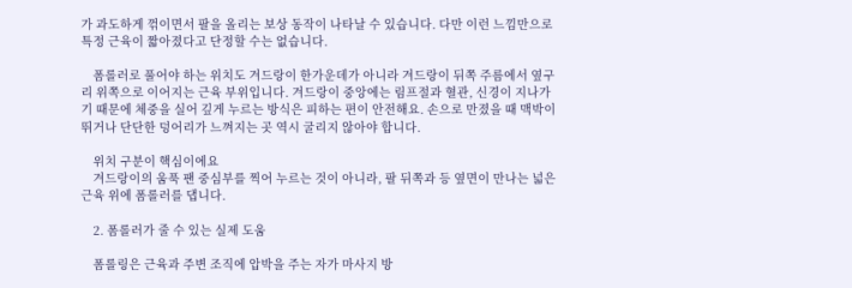가 과도하게 꺾이면서 팔을 올리는 보상 동작이 나타날 수 있습니다. 다만 이런 느낌만으로 특정 근육이 짧아졌다고 단정할 수는 없습니다.

    폼롤러로 풀어야 하는 위치도 겨드랑이 한가운데가 아니라 겨드랑이 뒤쪽 주름에서 옆구리 위쪽으로 이어지는 근육 부위입니다. 겨드랑이 중앙에는 림프절과 혈관, 신경이 지나가기 때문에 체중을 실어 깊게 누르는 방식은 피하는 편이 안전해요. 손으로 만졌을 때 맥박이 뛰거나 단단한 덩어리가 느껴지는 곳 역시 굴리지 않아야 합니다.

    위치 구분이 핵심이에요
    겨드랑이의 움푹 팬 중심부를 찍어 누르는 것이 아니라, 팔 뒤쪽과 등 옆면이 만나는 넓은 근육 위에 폼롤러를 댑니다.

    2. 폼롤러가 줄 수 있는 실제 도움

    폼롤링은 근육과 주변 조직에 압박을 주는 자가 마사지 방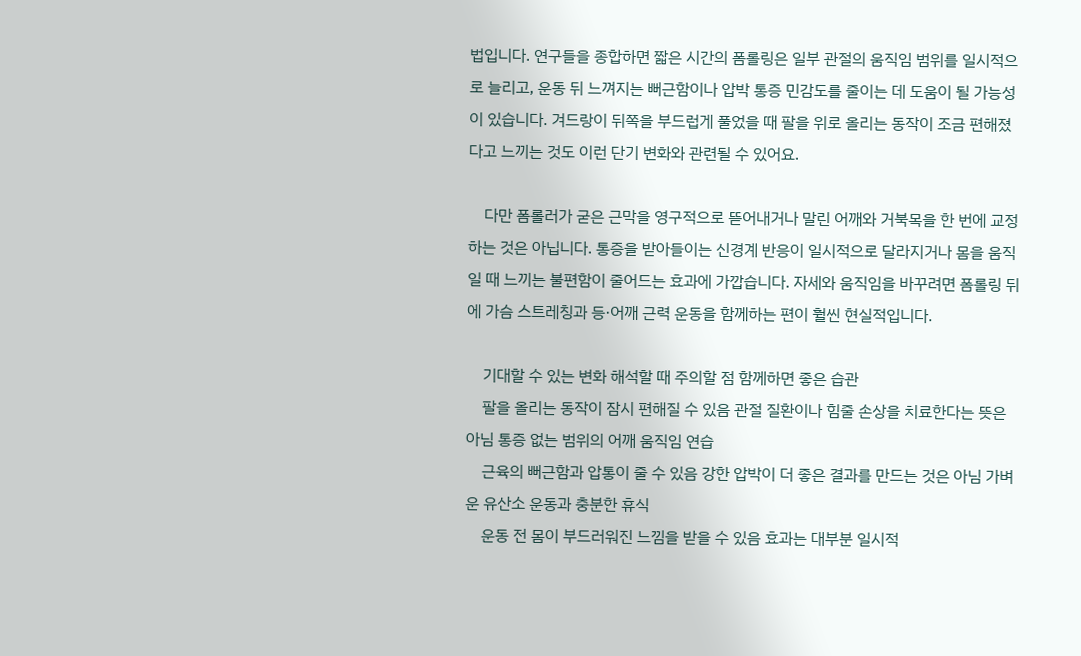법입니다. 연구들을 종합하면 짧은 시간의 폼롤링은 일부 관절의 움직임 범위를 일시적으로 늘리고, 운동 뒤 느껴지는 뻐근함이나 압박 통증 민감도를 줄이는 데 도움이 될 가능성이 있습니다. 겨드랑이 뒤쪽을 부드럽게 풀었을 때 팔을 위로 올리는 동작이 조금 편해졌다고 느끼는 것도 이런 단기 변화와 관련될 수 있어요.

    다만 폼롤러가 굳은 근막을 영구적으로 뜯어내거나 말린 어깨와 거북목을 한 번에 교정하는 것은 아닙니다. 통증을 받아들이는 신경계 반응이 일시적으로 달라지거나 몸을 움직일 때 느끼는 불편함이 줄어드는 효과에 가깝습니다. 자세와 움직임을 바꾸려면 폼롤링 뒤에 가슴 스트레칭과 등·어깨 근력 운동을 함께하는 편이 훨씬 현실적입니다.

    기대할 수 있는 변화 해석할 때 주의할 점 함께하면 좋은 습관
    팔을 올리는 동작이 잠시 편해질 수 있음 관절 질환이나 힘줄 손상을 치료한다는 뜻은 아님 통증 없는 범위의 어깨 움직임 연습
    근육의 뻐근함과 압통이 줄 수 있음 강한 압박이 더 좋은 결과를 만드는 것은 아님 가벼운 유산소 운동과 충분한 휴식
    운동 전 몸이 부드러워진 느낌을 받을 수 있음 효과는 대부분 일시적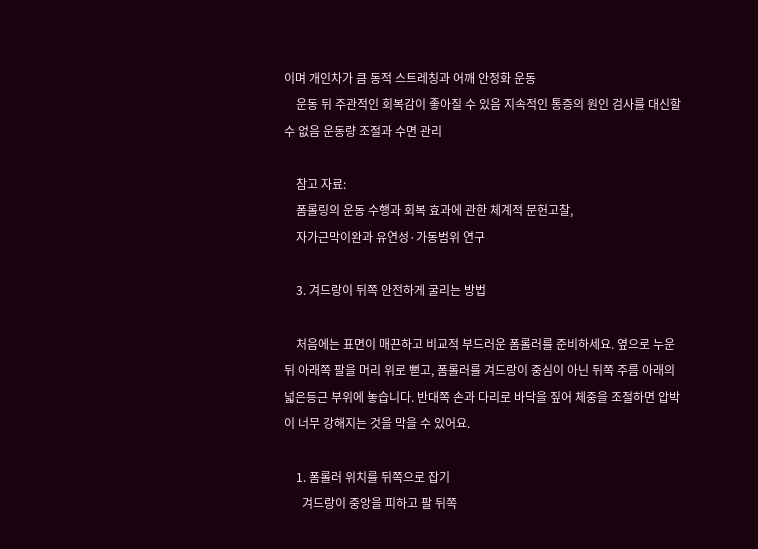이며 개인차가 큼 동적 스트레칭과 어깨 안정화 운동
    운동 뒤 주관적인 회복감이 좋아질 수 있음 지속적인 통증의 원인 검사를 대신할 수 없음 운동량 조절과 수면 관리

    참고 자료:
    폼롤링의 운동 수행과 회복 효과에 관한 체계적 문헌고찰,
    자가근막이완과 유연성·가동범위 연구

    3. 겨드랑이 뒤쪽 안전하게 굴리는 방법

    처음에는 표면이 매끈하고 비교적 부드러운 폼롤러를 준비하세요. 옆으로 누운 뒤 아래쪽 팔을 머리 위로 뻗고, 폼롤러를 겨드랑이 중심이 아닌 뒤쪽 주름 아래의 넓은등근 부위에 놓습니다. 반대쪽 손과 다리로 바닥을 짚어 체중을 조절하면 압박이 너무 강해지는 것을 막을 수 있어요.

    1. 폼롤러 위치를 뒤쪽으로 잡기
      겨드랑이 중앙을 피하고 팔 뒤쪽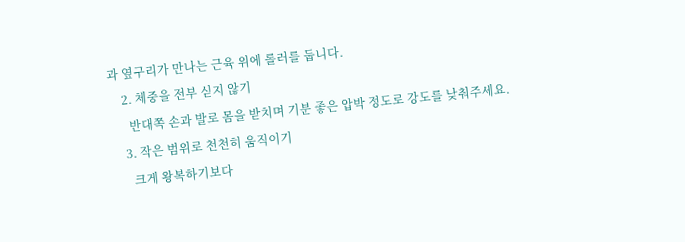과 옆구리가 만나는 근육 위에 롤러를 둡니다.
    2. 체중을 전부 싣지 않기
      반대쪽 손과 발로 몸을 받치며 기분 좋은 압박 정도로 강도를 낮춰주세요.
    3. 작은 범위로 천천히 움직이기
      크게 왕복하기보다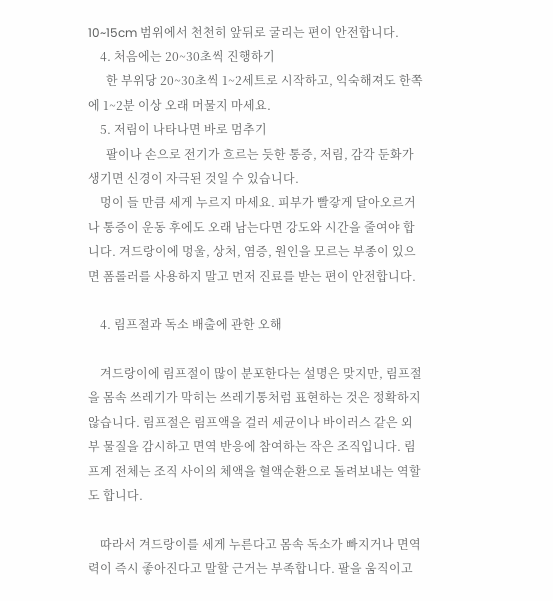10~15cm 범위에서 천천히 앞뒤로 굴리는 편이 안전합니다.
    4. 처음에는 20~30초씩 진행하기
      한 부위당 20~30초씩 1~2세트로 시작하고, 익숙해져도 한쪽에 1~2분 이상 오래 머물지 마세요.
    5. 저림이 나타나면 바로 멈추기
      팔이나 손으로 전기가 흐르는 듯한 통증, 저림, 감각 둔화가 생기면 신경이 자극된 것일 수 있습니다.
    멍이 들 만큼 세게 누르지 마세요. 피부가 빨갛게 달아오르거나 통증이 운동 후에도 오래 남는다면 강도와 시간을 줄여야 합니다. 겨드랑이에 멍울, 상처, 염증, 원인을 모르는 부종이 있으면 폼롤러를 사용하지 말고 먼저 진료를 받는 편이 안전합니다.

    4. 림프절과 독소 배출에 관한 오해

    겨드랑이에 림프절이 많이 분포한다는 설명은 맞지만, 림프절을 몸속 쓰레기가 막히는 쓰레기통처럼 표현하는 것은 정확하지 않습니다. 림프절은 림프액을 걸러 세균이나 바이러스 같은 외부 물질을 감시하고 면역 반응에 참여하는 작은 조직입니다. 림프계 전체는 조직 사이의 체액을 혈액순환으로 돌려보내는 역할도 합니다.

    따라서 겨드랑이를 세게 누른다고 몸속 독소가 빠지거나 면역력이 즉시 좋아진다고 말할 근거는 부족합니다. 팔을 움직이고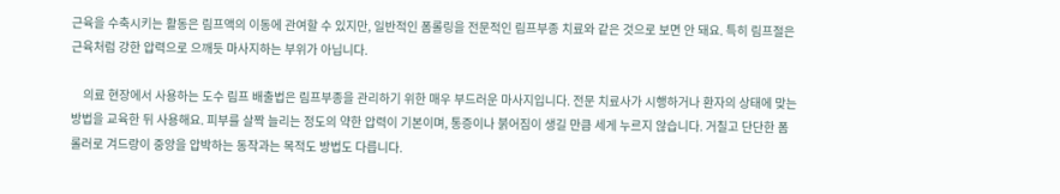근육을 수축시키는 활동은 림프액의 이동에 관여할 수 있지만, 일반적인 폼롤링을 전문적인 림프부종 치료와 같은 것으로 보면 안 돼요. 특히 림프절은 근육처럼 강한 압력으로 으깨듯 마사지하는 부위가 아닙니다.

    의료 현장에서 사용하는 도수 림프 배출법은 림프부종을 관리하기 위한 매우 부드러운 마사지입니다. 전문 치료사가 시행하거나 환자의 상태에 맞는 방법을 교육한 뒤 사용해요. 피부를 살짝 늘리는 정도의 약한 압력이 기본이며, 통증이나 붉어짐이 생길 만큼 세게 누르지 않습니다. 거칠고 단단한 폼롤러로 겨드랑이 중앙을 압박하는 동작과는 목적도 방법도 다릅니다.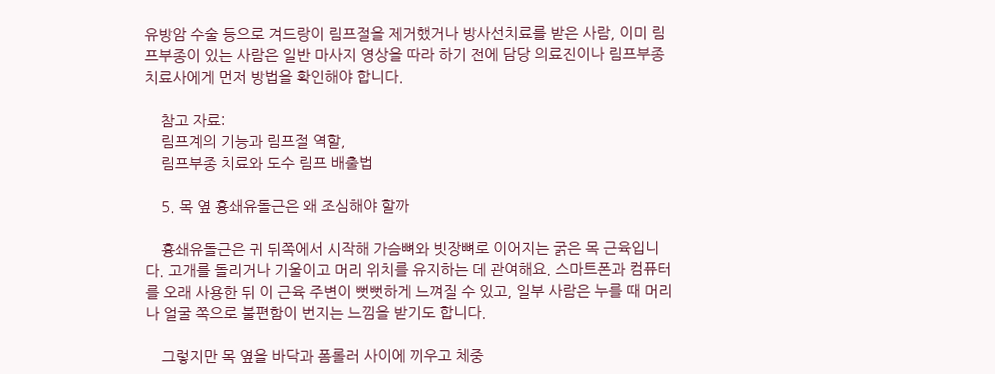유방암 수술 등으로 겨드랑이 림프절을 제거했거나 방사선치료를 받은 사람, 이미 림프부종이 있는 사람은 일반 마사지 영상을 따라 하기 전에 담당 의료진이나 림프부종 치료사에게 먼저 방법을 확인해야 합니다.

    참고 자료:
    림프계의 기능과 림프절 역할,
    림프부종 치료와 도수 림프 배출법

    5. 목 옆 흉쇄유돌근은 왜 조심해야 할까

    흉쇄유돌근은 귀 뒤쪽에서 시작해 가슴뼈와 빗장뼈로 이어지는 굵은 목 근육입니다. 고개를 돌리거나 기울이고 머리 위치를 유지하는 데 관여해요. 스마트폰과 컴퓨터를 오래 사용한 뒤 이 근육 주변이 뻣뻣하게 느껴질 수 있고, 일부 사람은 누를 때 머리나 얼굴 쪽으로 불편함이 번지는 느낌을 받기도 합니다.

    그렇지만 목 옆을 바닥과 폼롤러 사이에 끼우고 체중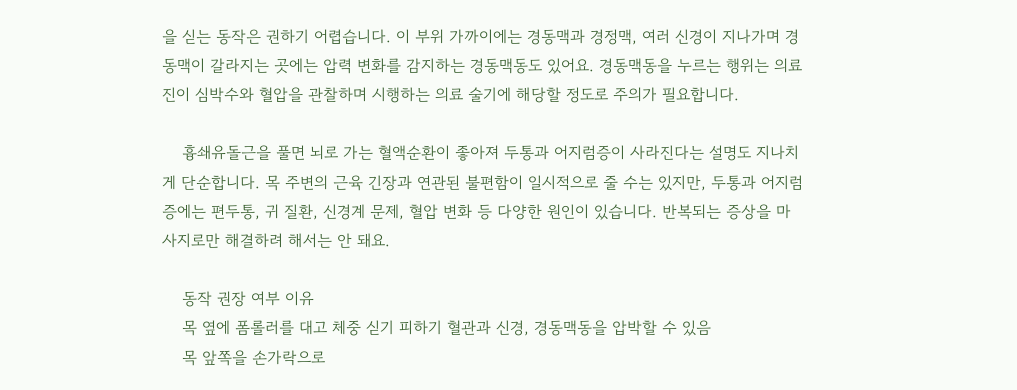을 싣는 동작은 권하기 어렵습니다. 이 부위 가까이에는 경동맥과 경정맥, 여러 신경이 지나가며 경동맥이 갈라지는 곳에는 압력 변화를 감지하는 경동맥동도 있어요. 경동맥동을 누르는 행위는 의료진이 심박수와 혈압을 관찰하며 시행하는 의료 술기에 해당할 정도로 주의가 필요합니다.

    흉쇄유돌근을 풀면 뇌로 가는 혈액순환이 좋아져 두통과 어지럼증이 사라진다는 설명도 지나치게 단순합니다. 목 주변의 근육 긴장과 연관된 불편함이 일시적으로 줄 수는 있지만, 두통과 어지럼증에는 편두통, 귀 질환, 신경계 문제, 혈압 변화 등 다양한 원인이 있습니다. 반복되는 증상을 마사지로만 해결하려 해서는 안 돼요.

    동작 권장 여부 이유
    목 옆에 폼롤러를 대고 체중 싣기 피하기 혈관과 신경, 경동맥동을 압박할 수 있음
    목 앞쪽을 손가락으로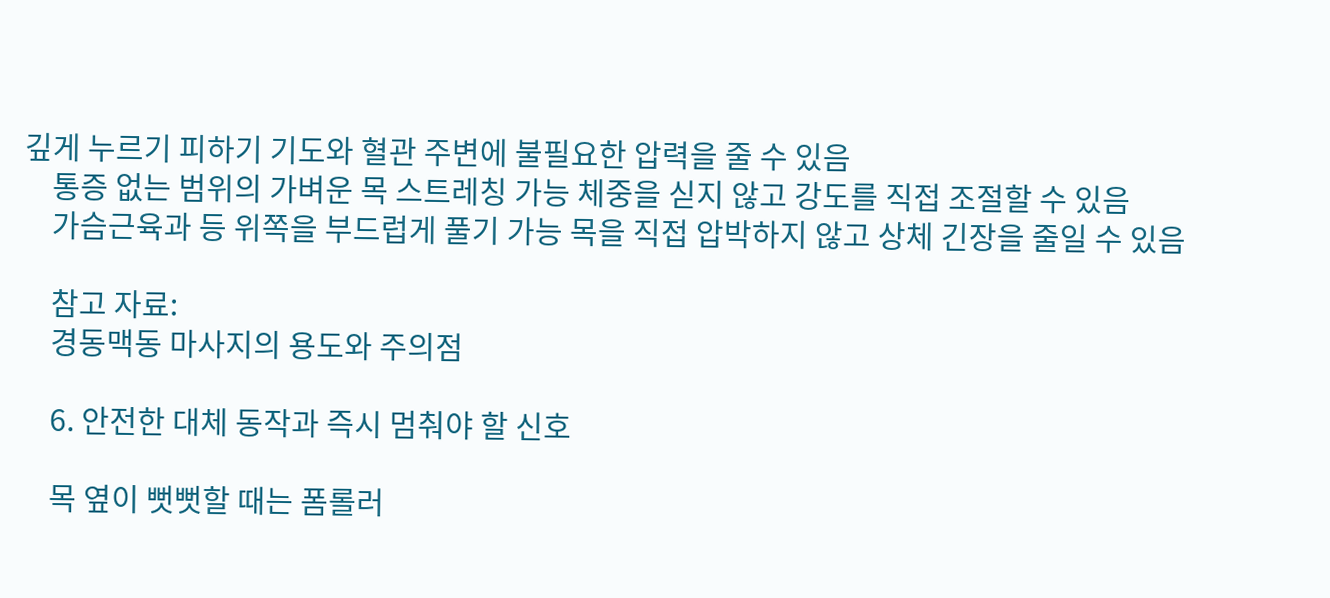깊게 누르기 피하기 기도와 혈관 주변에 불필요한 압력을 줄 수 있음
    통증 없는 범위의 가벼운 목 스트레칭 가능 체중을 싣지 않고 강도를 직접 조절할 수 있음
    가슴근육과 등 위쪽을 부드럽게 풀기 가능 목을 직접 압박하지 않고 상체 긴장을 줄일 수 있음

    참고 자료:
    경동맥동 마사지의 용도와 주의점

    6. 안전한 대체 동작과 즉시 멈춰야 할 신호

    목 옆이 뻣뻣할 때는 폼롤러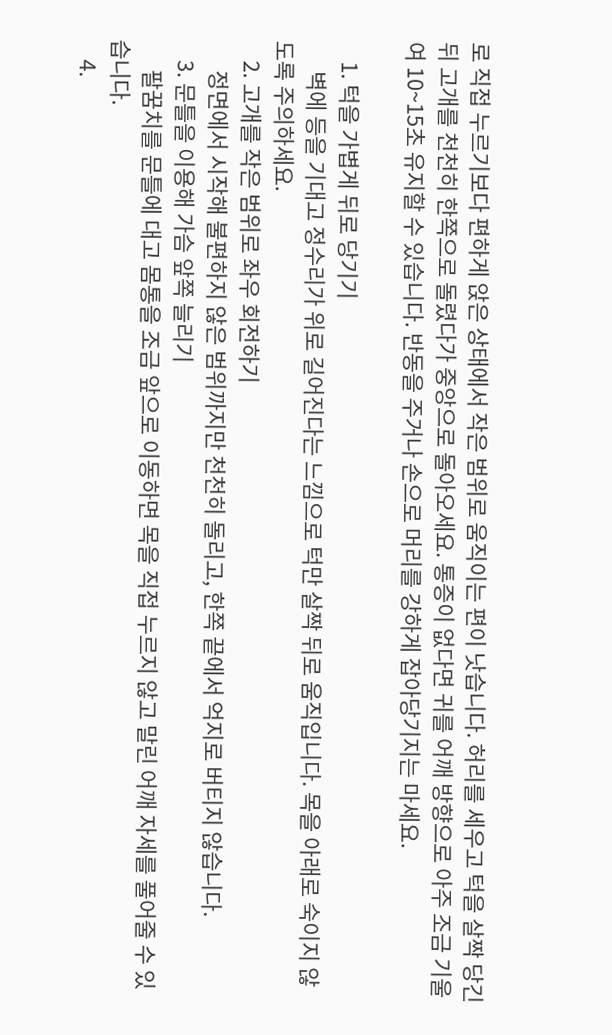로 직접 누르기보다 편하게 앉은 상태에서 작은 범위로 움직이는 편이 낫습니다. 허리를 세우고 턱을 살짝 당긴 뒤 고개를 천천히 한쪽으로 돌렸다가 중앙으로 돌아오세요. 통증이 없다면 귀를 어깨 방향으로 아주 조금 기울여 10~15초 유지할 수 있습니다. 반동을 주거나 손으로 머리를 강하게 잡아당기지는 마세요.

    1. 턱을 가볍게 뒤로 당기기
      벽에 등을 기대고 정수리가 위로 길어진다는 느낌으로 턱만 살짝 뒤로 움직입니다. 목을 아래로 숙이지 않도록 주의하세요.
    2. 고개를 작은 범위로 좌우 회전하기
      정면에서 시작해 불편하지 않은 범위까지만 천천히 돌리고, 한쪽 끝에서 억지로 버티지 않습니다.
    3. 문틀을 이용해 가슴 앞쪽 늘리기
      팔꿈치를 문틀에 대고 몸통을 조금 앞으로 이동하면 목을 직접 누르지 않고 말린 어깨 자세를 풀어줄 수 있습니다.
    4.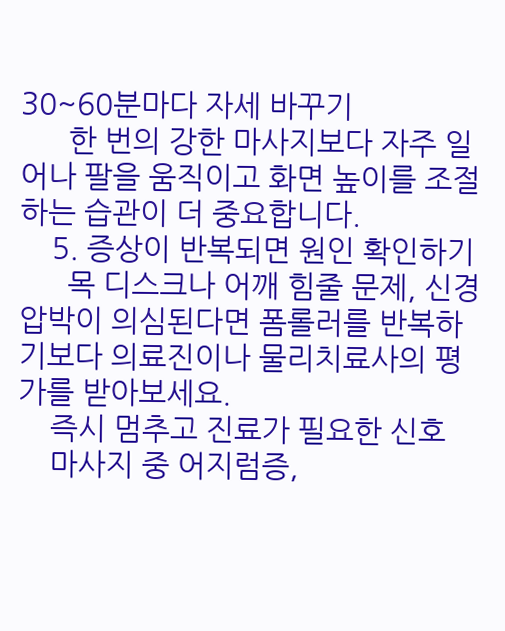30~60분마다 자세 바꾸기
      한 번의 강한 마사지보다 자주 일어나 팔을 움직이고 화면 높이를 조절하는 습관이 더 중요합니다.
    5. 증상이 반복되면 원인 확인하기
      목 디스크나 어깨 힘줄 문제, 신경 압박이 의심된다면 폼롤러를 반복하기보다 의료진이나 물리치료사의 평가를 받아보세요.
    즉시 멈추고 진료가 필요한 신호
    마사지 중 어지럼증,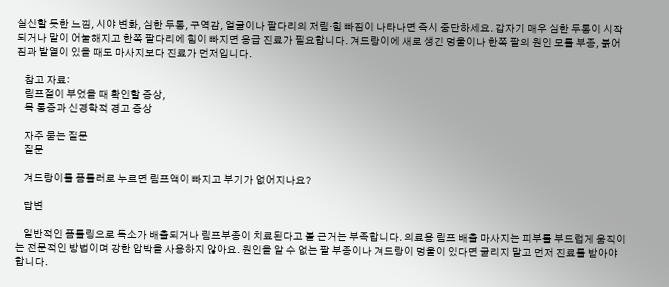실신할 듯한 느낌, 시야 변화, 심한 두통, 구역감, 얼굴이나 팔다리의 저림·힘 빠짐이 나타나면 즉시 중단하세요. 갑자기 매우 심한 두통이 시작되거나 말이 어눌해지고 한쪽 팔다리에 힘이 빠지면 응급 진료가 필요합니다. 겨드랑이에 새로 생긴 멍울이나 한쪽 팔의 원인 모를 부종, 붉어짐과 발열이 있을 때도 마사지보다 진료가 먼저입니다.

    참고 자료:
    림프절이 부었을 때 확인할 증상,
    목 통증과 신경학적 경고 증상

    자주 묻는 질문
    질문

    겨드랑이를 폼롤러로 누르면 림프액이 빠지고 부기가 없어지나요?

    답변

    일반적인 폼롤링으로 독소가 배출되거나 림프부종이 치료된다고 볼 근거는 부족합니다. 의료용 림프 배출 마사지는 피부를 부드럽게 움직이는 전문적인 방법이며 강한 압박을 사용하지 않아요. 원인을 알 수 없는 팔 부종이나 겨드랑이 멍울이 있다면 굴리지 말고 먼저 진료를 받아야 합니다.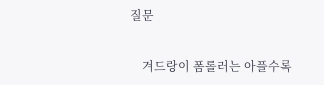질문

    겨드랑이 폼롤러는 아플수록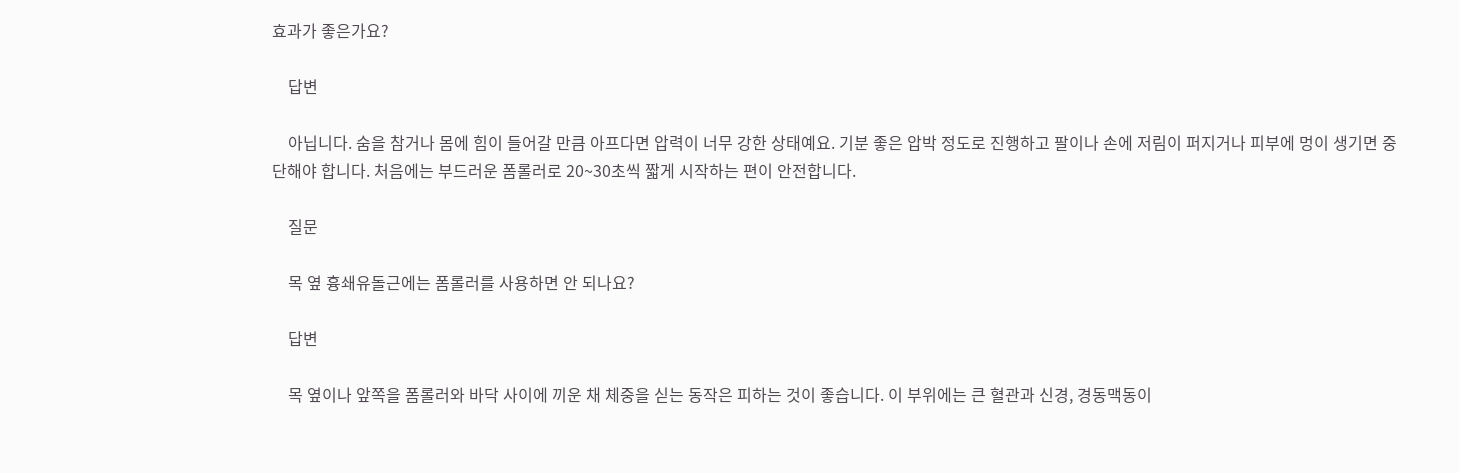효과가 좋은가요?

    답변

    아닙니다. 숨을 참거나 몸에 힘이 들어갈 만큼 아프다면 압력이 너무 강한 상태예요. 기분 좋은 압박 정도로 진행하고 팔이나 손에 저림이 퍼지거나 피부에 멍이 생기면 중단해야 합니다. 처음에는 부드러운 폼롤러로 20~30초씩 짧게 시작하는 편이 안전합니다.

    질문

    목 옆 흉쇄유돌근에는 폼롤러를 사용하면 안 되나요?

    답변

    목 옆이나 앞쪽을 폼롤러와 바닥 사이에 끼운 채 체중을 싣는 동작은 피하는 것이 좋습니다. 이 부위에는 큰 혈관과 신경, 경동맥동이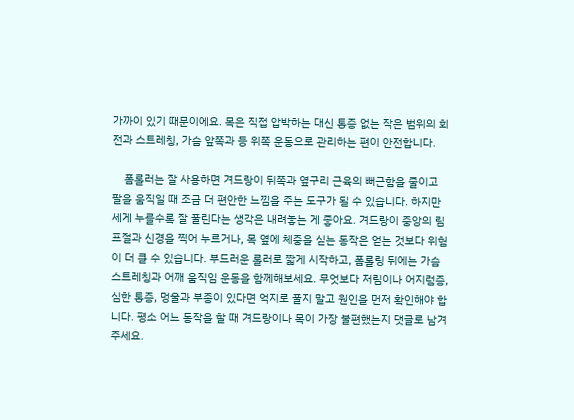가까이 있기 때문이에요. 목은 직접 압박하는 대신 통증 없는 작은 범위의 회전과 스트레칭, 가슴 앞쪽과 등 위쪽 운동으로 관리하는 편이 안전합니다.

    폼롤러는 잘 사용하면 겨드랑이 뒤쪽과 옆구리 근육의 뻐근함을 줄이고 팔을 움직일 때 조금 더 편안한 느낌을 주는 도구가 될 수 있습니다. 하지만 세게 누를수록 잘 풀린다는 생각은 내려놓는 게 좋아요. 겨드랑이 중앙의 림프절과 신경을 찍어 누르거나, 목 옆에 체중을 싣는 동작은 얻는 것보다 위험이 더 클 수 있습니다. 부드러운 롤러로 짧게 시작하고, 폼롤링 뒤에는 가슴 스트레칭과 어깨 움직임 운동을 함께해보세요. 무엇보다 저림이나 어지럼증, 심한 통증, 멍울과 부종이 있다면 억지로 풀지 말고 원인을 먼저 확인해야 합니다. 평소 어느 동작을 할 때 겨드랑이나 목이 가장 불편했는지 댓글로 남겨주세요.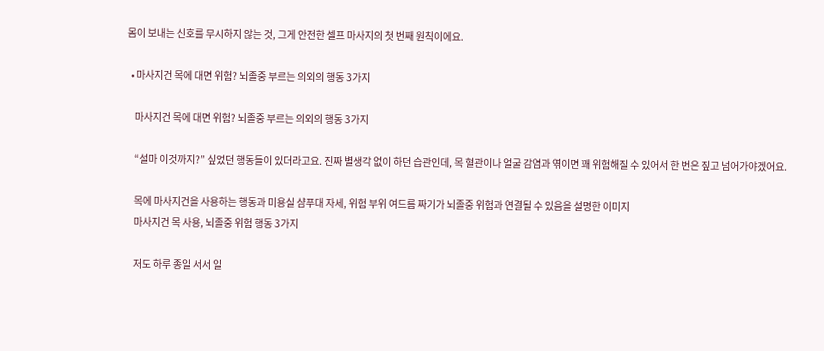몸이 보내는 신호를 무시하지 않는 것, 그게 안전한 셀프 마사지의 첫 번째 원칙이에요.

  • 마사지건 목에 대면 위험? 뇌졸중 부르는 의외의 행동 3가지

    마사지건 목에 대면 위험? 뇌졸중 부르는 의외의 행동 3가지

    “설마 이것까지?” 싶었던 행동들이 있더라고요. 진짜 별생각 없이 하던 습관인데, 목 혈관이나 얼굴 감염과 엮이면 꽤 위험해질 수 있어서 한 번은 짚고 넘어가야겠어요.

    목에 마사지건을 사용하는 행동과 미용실 샴푸대 자세, 위험 부위 여드름 짜기가 뇌졸중 위험과 연결될 수 있음을 설명한 이미지
    마사지건 목 사용, 뇌졸중 위험 행동 3가지

    저도 하루 종일 서서 일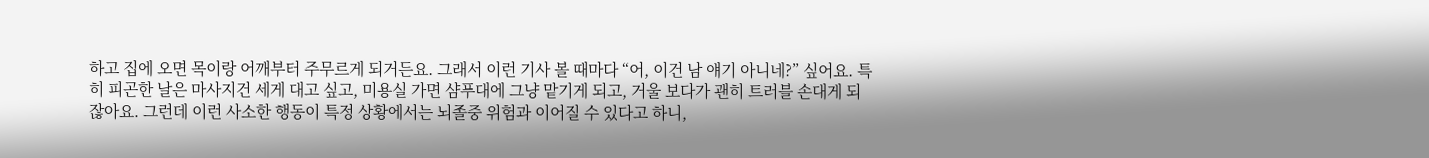하고 집에 오면 목이랑 어깨부터 주무르게 되거든요. 그래서 이런 기사 볼 때마다 “어, 이건 남 얘기 아니네?” 싶어요. 특히 피곤한 날은 마사지건 세게 대고 싶고, 미용실 가면 샴푸대에 그냥 맡기게 되고, 거울 보다가 괜히 트러블 손대게 되잖아요. 그런데 이런 사소한 행동이 특정 상황에서는 뇌졸중 위험과 이어질 수 있다고 하니,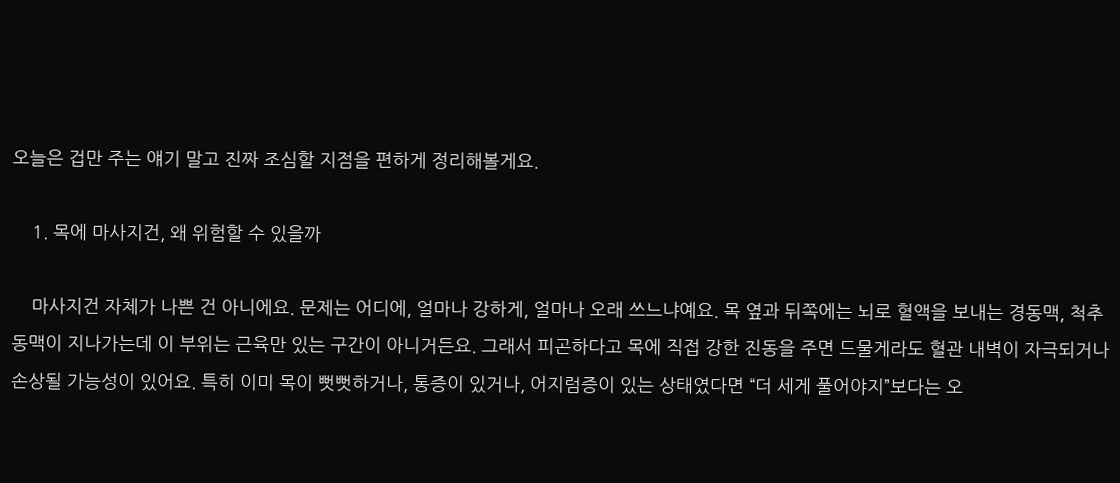오늘은 겁만 주는 얘기 말고 진짜 조심할 지점을 편하게 정리해볼게요.

    1. 목에 마사지건, 왜 위험할 수 있을까

    마사지건 자체가 나쁜 건 아니에요. 문제는 어디에, 얼마나 강하게, 얼마나 오래 쓰느냐예요. 목 옆과 뒤쪽에는 뇌로 혈액을 보내는 경동맥, 척추동맥이 지나가는데 이 부위는 근육만 있는 구간이 아니거든요. 그래서 피곤하다고 목에 직접 강한 진동을 주면 드물게라도 혈관 내벽이 자극되거나 손상될 가능성이 있어요. 특히 이미 목이 뻣뻣하거나, 통증이 있거나, 어지럼증이 있는 상태였다면 “더 세게 풀어야지”보다는 오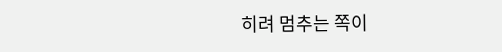히려 멈추는 쪽이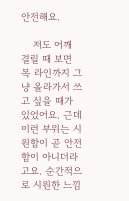안전해요.

    저도 어깨 결릴 때 보면 목 라인까지 그냥 올라가서 쓰고 싶을 때가 있었어요. 근데 이런 부위는 시원함이 곧 안전함이 아니더라고요. 순간적으로 시원한 느낌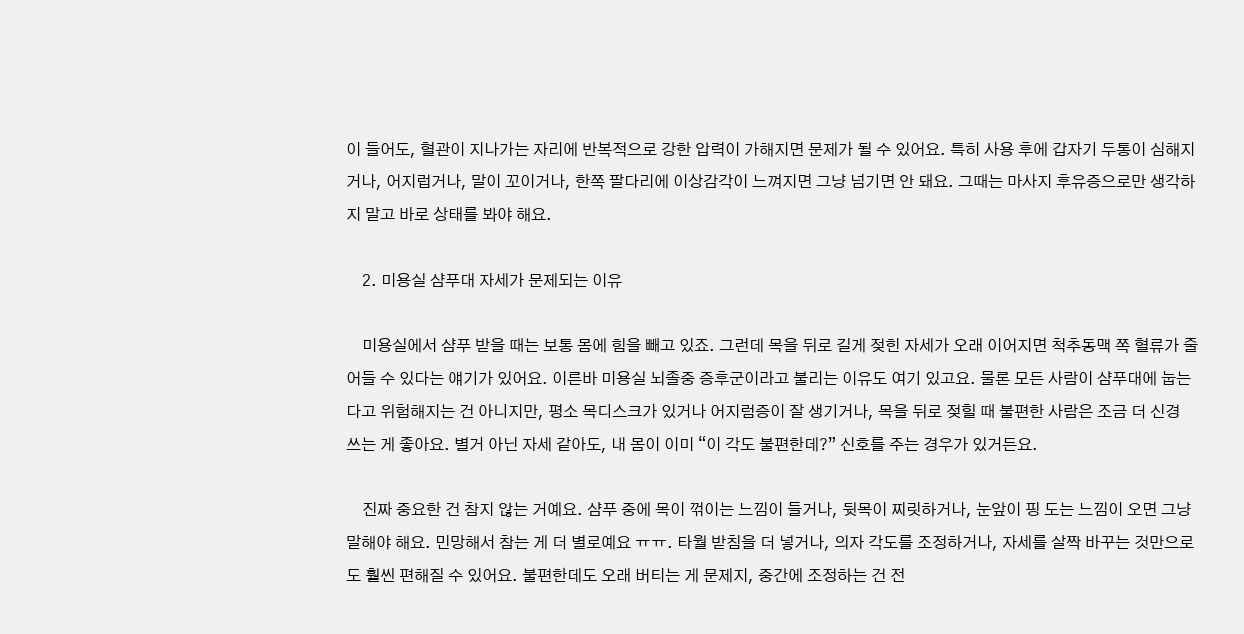이 들어도, 혈관이 지나가는 자리에 반복적으로 강한 압력이 가해지면 문제가 될 수 있어요. 특히 사용 후에 갑자기 두통이 심해지거나, 어지럽거나, 말이 꼬이거나, 한쪽 팔다리에 이상감각이 느껴지면 그냥 넘기면 안 돼요. 그때는 마사지 후유증으로만 생각하지 말고 바로 상태를 봐야 해요.

    2. 미용실 샴푸대 자세가 문제되는 이유

    미용실에서 샴푸 받을 때는 보통 몸에 힘을 빼고 있죠. 그런데 목을 뒤로 길게 젖힌 자세가 오래 이어지면 척추동맥 쪽 혈류가 줄어들 수 있다는 얘기가 있어요. 이른바 미용실 뇌졸중 증후군이라고 불리는 이유도 여기 있고요. 물론 모든 사람이 샴푸대에 눕는다고 위험해지는 건 아니지만, 평소 목디스크가 있거나 어지럼증이 잘 생기거나, 목을 뒤로 젖힐 때 불편한 사람은 조금 더 신경 쓰는 게 좋아요. 별거 아닌 자세 같아도, 내 몸이 이미 “이 각도 불편한데?” 신호를 주는 경우가 있거든요.

    진짜 중요한 건 참지 않는 거예요. 샴푸 중에 목이 꺾이는 느낌이 들거나, 뒷목이 찌릿하거나, 눈앞이 핑 도는 느낌이 오면 그냥 말해야 해요. 민망해서 참는 게 더 별로예요 ㅠㅠ. 타월 받침을 더 넣거나, 의자 각도를 조정하거나, 자세를 살짝 바꾸는 것만으로도 훨씬 편해질 수 있어요. 불편한데도 오래 버티는 게 문제지, 중간에 조정하는 건 전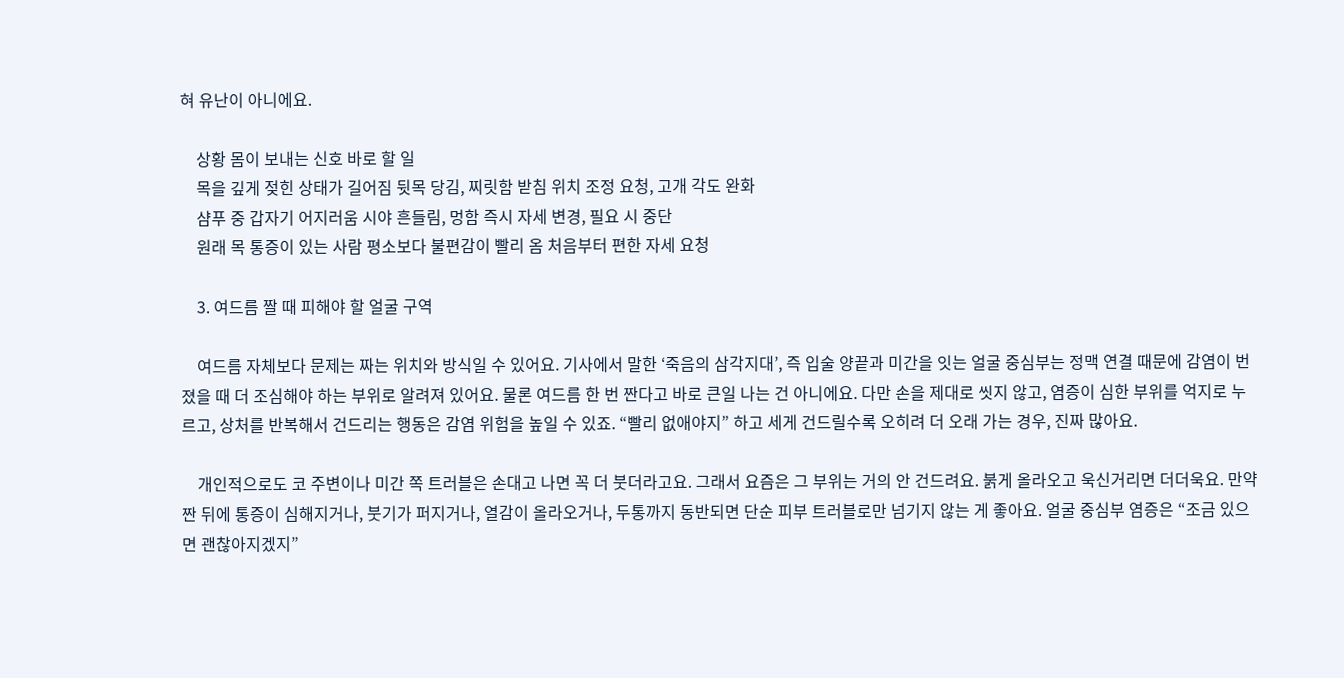혀 유난이 아니에요.

    상황 몸이 보내는 신호 바로 할 일
    목을 깊게 젖힌 상태가 길어짐 뒷목 당김, 찌릿함 받침 위치 조정 요청, 고개 각도 완화
    샴푸 중 갑자기 어지러움 시야 흔들림, 멍함 즉시 자세 변경, 필요 시 중단
    원래 목 통증이 있는 사람 평소보다 불편감이 빨리 옴 처음부터 편한 자세 요청

    3. 여드름 짤 때 피해야 할 얼굴 구역

    여드름 자체보다 문제는 짜는 위치와 방식일 수 있어요. 기사에서 말한 ‘죽음의 삼각지대’, 즉 입술 양끝과 미간을 잇는 얼굴 중심부는 정맥 연결 때문에 감염이 번졌을 때 더 조심해야 하는 부위로 알려져 있어요. 물론 여드름 한 번 짠다고 바로 큰일 나는 건 아니에요. 다만 손을 제대로 씻지 않고, 염증이 심한 부위를 억지로 누르고, 상처를 반복해서 건드리는 행동은 감염 위험을 높일 수 있죠. “빨리 없애야지” 하고 세게 건드릴수록 오히려 더 오래 가는 경우, 진짜 많아요.

    개인적으로도 코 주변이나 미간 쪽 트러블은 손대고 나면 꼭 더 붓더라고요. 그래서 요즘은 그 부위는 거의 안 건드려요. 붉게 올라오고 욱신거리면 더더욱요. 만약 짠 뒤에 통증이 심해지거나, 붓기가 퍼지거나, 열감이 올라오거나, 두통까지 동반되면 단순 피부 트러블로만 넘기지 않는 게 좋아요. 얼굴 중심부 염증은 “조금 있으면 괜찮아지겠지”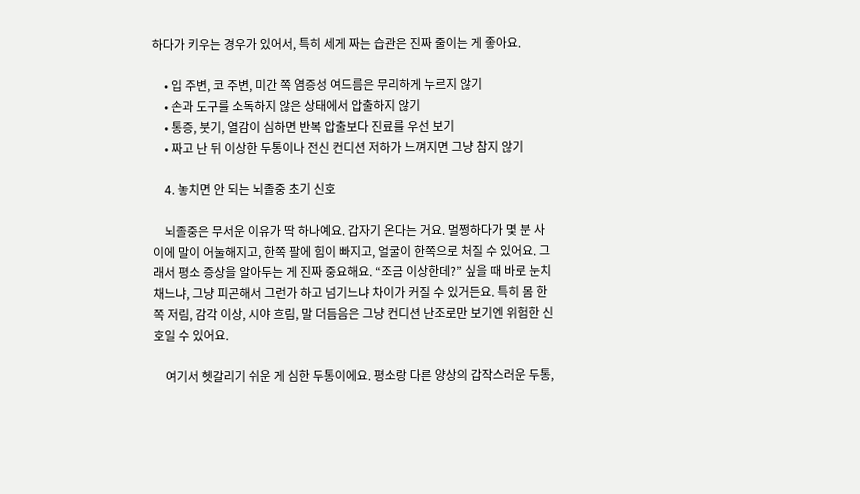하다가 키우는 경우가 있어서, 특히 세게 짜는 습관은 진짜 줄이는 게 좋아요.

    • 입 주변, 코 주변, 미간 쪽 염증성 여드름은 무리하게 누르지 않기
    • 손과 도구를 소독하지 않은 상태에서 압출하지 않기
    • 통증, 붓기, 열감이 심하면 반복 압출보다 진료를 우선 보기
    • 짜고 난 뒤 이상한 두통이나 전신 컨디션 저하가 느껴지면 그냥 참지 않기

    4. 놓치면 안 되는 뇌졸중 초기 신호

    뇌졸중은 무서운 이유가 딱 하나예요. 갑자기 온다는 거요. 멀쩡하다가 몇 분 사이에 말이 어눌해지고, 한쪽 팔에 힘이 빠지고, 얼굴이 한쪽으로 처질 수 있어요. 그래서 평소 증상을 알아두는 게 진짜 중요해요. “조금 이상한데?” 싶을 때 바로 눈치채느냐, 그냥 피곤해서 그런가 하고 넘기느냐 차이가 커질 수 있거든요. 특히 몸 한쪽 저림, 감각 이상, 시야 흐림, 말 더듬음은 그냥 컨디션 난조로만 보기엔 위험한 신호일 수 있어요.

    여기서 헷갈리기 쉬운 게 심한 두통이에요. 평소랑 다른 양상의 갑작스러운 두통,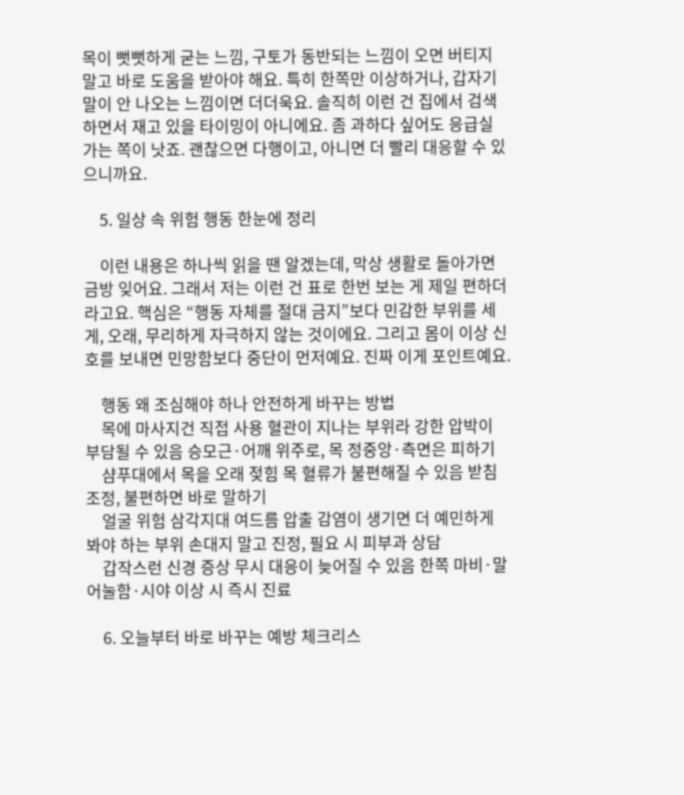목이 뻣뻣하게 굳는 느낌, 구토가 동반되는 느낌이 오면 버티지 말고 바로 도움을 받아야 해요. 특히 한쪽만 이상하거나, 갑자기 말이 안 나오는 느낌이면 더더욱요. 솔직히 이런 건 집에서 검색하면서 재고 있을 타이밍이 아니에요. 좀 과하다 싶어도 응급실 가는 쪽이 낫죠. 괜찮으면 다행이고, 아니면 더 빨리 대응할 수 있으니까요.

    5. 일상 속 위험 행동 한눈에 정리

    이런 내용은 하나씩 읽을 땐 알겠는데, 막상 생활로 돌아가면 금방 잊어요. 그래서 저는 이런 건 표로 한번 보는 게 제일 편하더라고요. 핵심은 “행동 자체를 절대 금지”보다 민감한 부위를 세게, 오래, 무리하게 자극하지 않는 것이에요. 그리고 몸이 이상 신호를 보내면 민망함보다 중단이 먼저예요. 진짜 이게 포인트예요.

    행동 왜 조심해야 하나 안전하게 바꾸는 방법
    목에 마사지건 직접 사용 혈관이 지나는 부위라 강한 압박이 부담될 수 있음 승모근·어깨 위주로, 목 정중앙·측면은 피하기
    샴푸대에서 목을 오래 젖힘 목 혈류가 불편해질 수 있음 받침 조정, 불편하면 바로 말하기
    얼굴 위험 삼각지대 여드름 압출 감염이 생기면 더 예민하게 봐야 하는 부위 손대지 말고 진정, 필요 시 피부과 상담
    갑작스런 신경 증상 무시 대응이 늦어질 수 있음 한쪽 마비·말 어눌함·시야 이상 시 즉시 진료

    6. 오늘부터 바로 바꾸는 예방 체크리스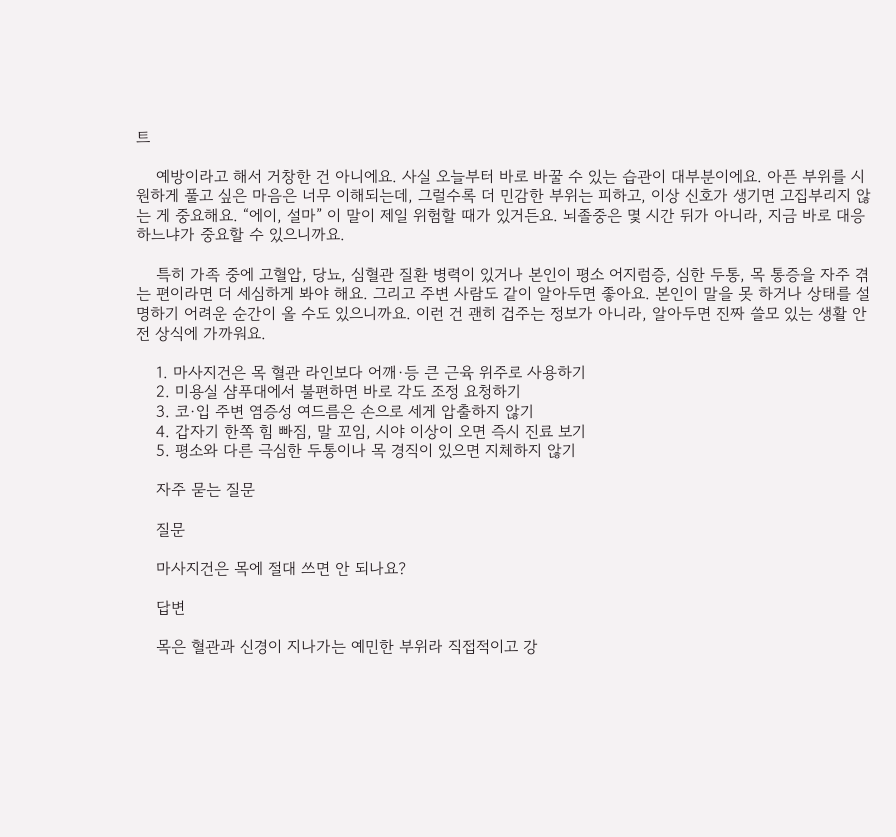트

    예방이라고 해서 거창한 건 아니에요. 사실 오늘부터 바로 바꿀 수 있는 습관이 대부분이에요. 아픈 부위를 시원하게 풀고 싶은 마음은 너무 이해되는데, 그럴수록 더 민감한 부위는 피하고, 이상 신호가 생기면 고집부리지 않는 게 중요해요. “에이, 설마” 이 말이 제일 위험할 때가 있거든요. 뇌졸중은 몇 시간 뒤가 아니라, 지금 바로 대응하느냐가 중요할 수 있으니까요.

    특히 가족 중에 고혈압, 당뇨, 심혈관 질환 병력이 있거나 본인이 평소 어지럼증, 심한 두통, 목 통증을 자주 겪는 편이라면 더 세심하게 봐야 해요. 그리고 주변 사람도 같이 알아두면 좋아요. 본인이 말을 못 하거나 상태를 설명하기 어려운 순간이 올 수도 있으니까요. 이런 건 괜히 겁주는 정보가 아니라, 알아두면 진짜 쓸모 있는 생활 안전 상식에 가까워요.

    1. 마사지건은 목 혈관 라인보다 어깨·등 큰 근육 위주로 사용하기
    2. 미용실 샴푸대에서 불편하면 바로 각도 조정 요청하기
    3. 코·입 주변 염증성 여드름은 손으로 세게 압출하지 않기
    4. 갑자기 한쪽 힘 빠짐, 말 꼬임, 시야 이상이 오면 즉시 진료 보기
    5. 평소와 다른 극심한 두통이나 목 경직이 있으면 지체하지 않기

    자주 묻는 질문

    질문

    마사지건은 목에 절대 쓰면 안 되나요?

    답변

    목은 혈관과 신경이 지나가는 예민한 부위라 직접적이고 강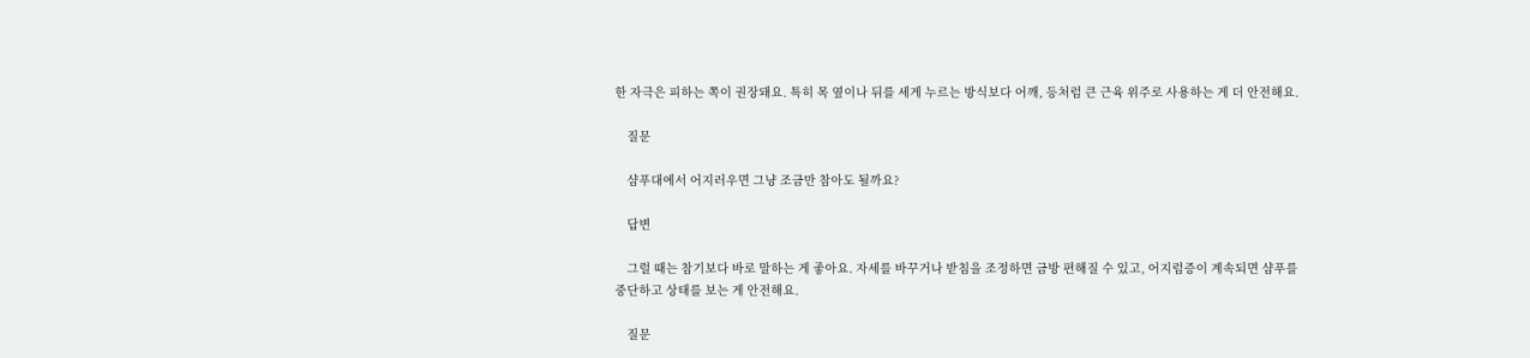한 자극은 피하는 쪽이 권장돼요. 특히 목 옆이나 뒤를 세게 누르는 방식보다 어깨, 등처럼 큰 근육 위주로 사용하는 게 더 안전해요.

    질문

    샴푸대에서 어지러우면 그냥 조금만 참아도 될까요?

    답변

    그럴 때는 참기보다 바로 말하는 게 좋아요. 자세를 바꾸거나 받침을 조정하면 금방 편해질 수 있고, 어지럼증이 계속되면 샴푸를 중단하고 상태를 보는 게 안전해요.

    질문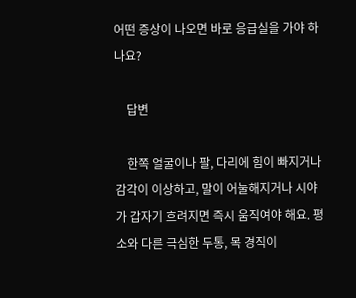어떤 증상이 나오면 바로 응급실을 가야 하나요?

    답변

    한쪽 얼굴이나 팔, 다리에 힘이 빠지거나 감각이 이상하고, 말이 어눌해지거나 시야가 갑자기 흐려지면 즉시 움직여야 해요. 평소와 다른 극심한 두통, 목 경직이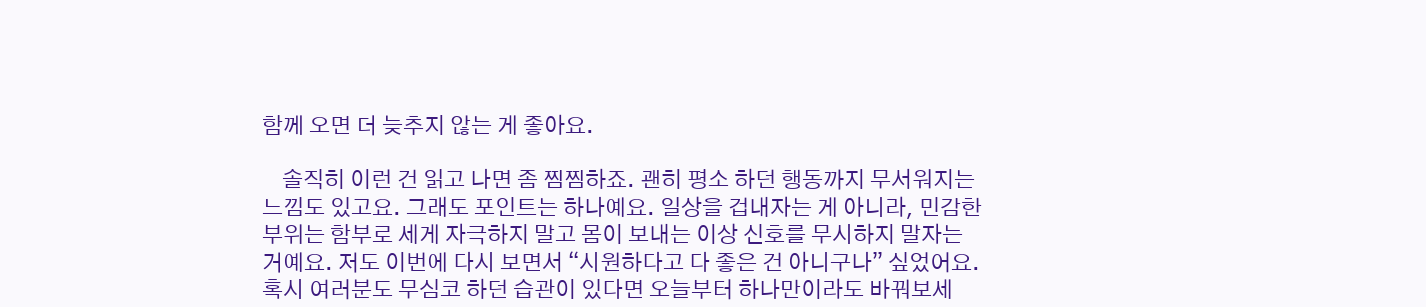함께 오면 더 늦추지 않는 게 좋아요.

    솔직히 이런 건 읽고 나면 좀 찜찜하죠. 괜히 평소 하던 행동까지 무서워지는 느낌도 있고요. 그래도 포인트는 하나예요. 일상을 겁내자는 게 아니라, 민감한 부위는 함부로 세게 자극하지 말고 몸이 보내는 이상 신호를 무시하지 말자는 거예요. 저도 이번에 다시 보면서 “시원하다고 다 좋은 건 아니구나” 싶었어요. 혹시 여러분도 무심코 하던 습관이 있다면 오늘부터 하나만이라도 바꿔보세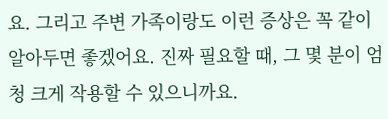요. 그리고 주변 가족이랑도 이런 증상은 꼭 같이 알아두면 좋겠어요. 진짜 필요할 때, 그 몇 분이 엄청 크게 작용할 수 있으니까요.